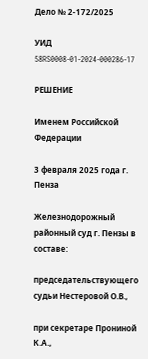Дело № 2-172/2025

УИД 58RS0008-01-2024-000286-17

РЕШЕНИЕ

Именем Российской Федерации

3 февраля 2025 года г. Пенза

Железнодорожный районный суд г. Пензы в составе:

председательствующего судьи Нестеровой О.В.,

при секретаре Прониной К.А.,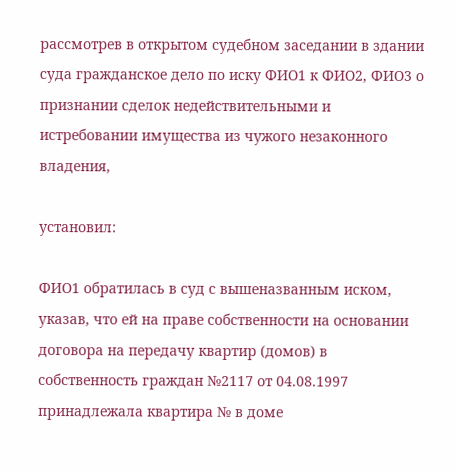рассмотрев в открытом судебном заседании в здании суда гражданское дело по иску ФИО1 к ФИО2, ФИО3 о признании сделок недействительными и истребовании имущества из чужого незаконного владения,

установил:

ФИО1 обратилась в суд с вышеназванным иском, указав, что ей на праве собственности на основании договора на передачу квартир (домов) в собственность граждан №2117 от 04.08.1997 принадлежала квартира № в доме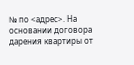№ по <адрес>. На основании договора дарения квартиры от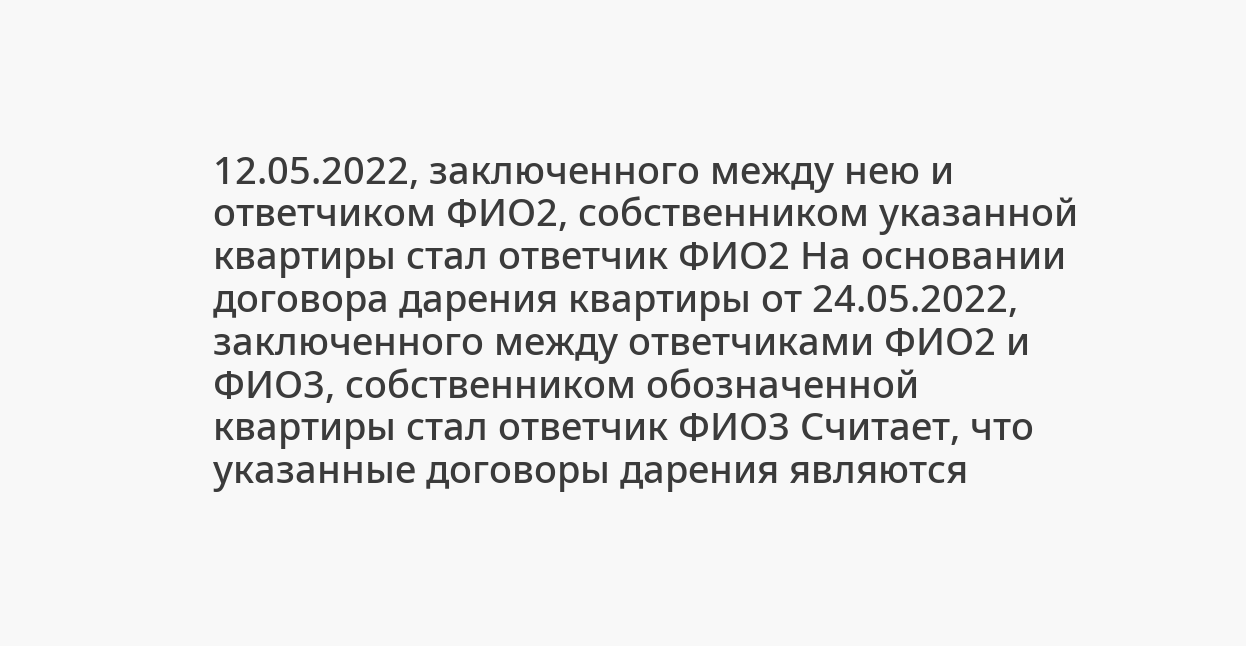12.05.2022, заключенного между нею и ответчиком ФИО2, собственником указанной квартиры стал ответчик ФИО2 На основании договора дарения квартиры от 24.05.2022, заключенного между ответчиками ФИО2 и ФИО3, собственником обозначенной квартиры стал ответчик ФИО3 Считает, что указанные договоры дарения являются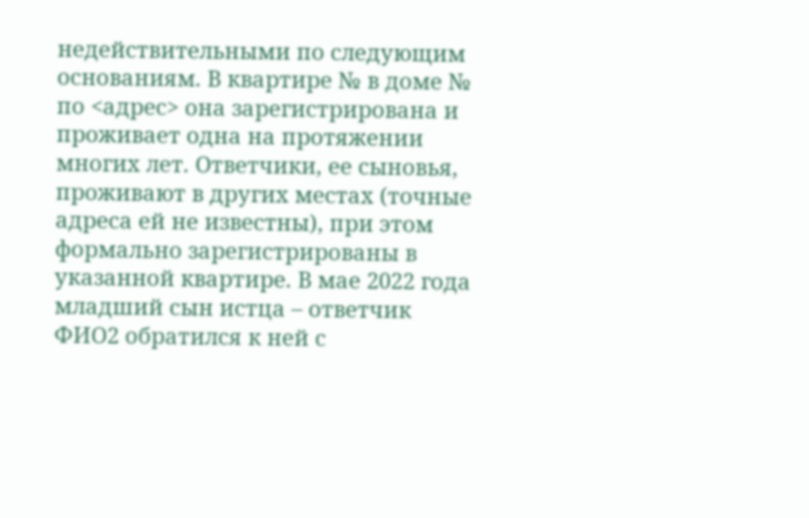недействительными по следующим основаниям. В квартире № в доме № по <адрес> она зарегистрирована и проживает одна на протяжении многих лет. Ответчики, ее сыновья, проживают в других местах (точные адреса ей не известны), при этом формально зарегистрированы в указанной квартире. В мае 2022 года младший сын истца – ответчик ФИО2 обратился к ней с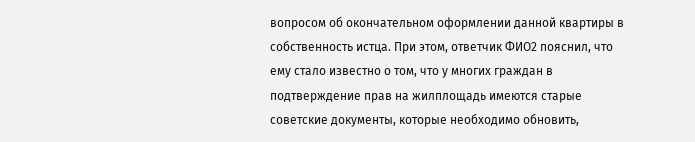вопросом об окончательном оформлении данной квартиры в собственность истца. При этом, ответчик ФИО2 пояснил, что ему стало известно о том, что у многих граждан в подтверждение прав на жилплощадь имеются старые советские документы, которые необходимо обновить,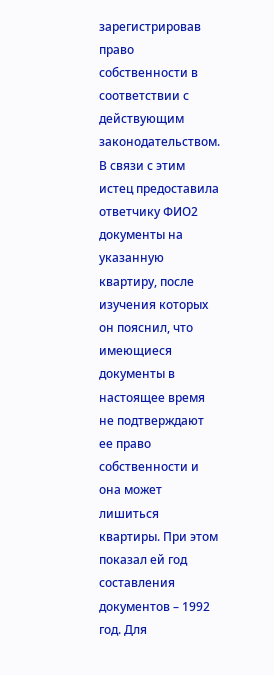зарегистрировав право собственности в соответствии с действующим законодательством. В связи с этим истец предоставила ответчику ФИО2 документы на указанную квартиру, после изучения которых он пояснил, что имеющиеся документы в настоящее время не подтверждают ее право собственности и она может лишиться квартиры. При этом показал ей год составления документов – 1992 год. Для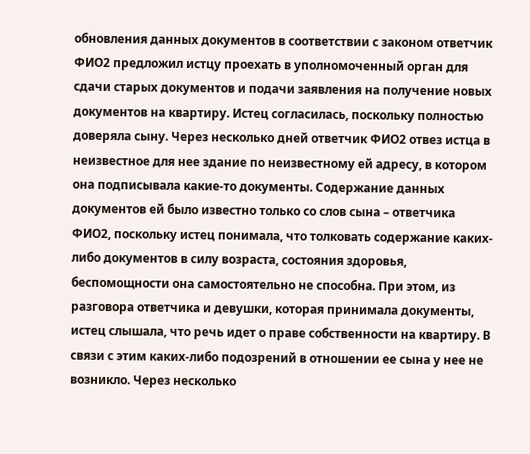обновления данных документов в соответствии с законом ответчик ФИО2 предложил истцу проехать в уполномоченный орган для сдачи старых документов и подачи заявления на получение новых документов на квартиру. Истец согласилась, поскольку полностью доверяла сыну. Через несколько дней ответчик ФИО2 отвез истца в неизвестное для нее здание по неизвестному ей адресу, в котором она подписывала какие-то документы. Содержание данных документов ей было известно только со слов сына – ответчика ФИО2, поскольку истец понимала, что толковать содержание каких-либо документов в силу возраста, состояния здоровья, беспомощности она самостоятельно не способна. При этом, из разговора ответчика и девушки, которая принимала документы, истец слышала, что речь идет о праве собственности на квартиру. В связи с этим каких-либо подозрений в отношении ее сына у нее не возникло. Через несколько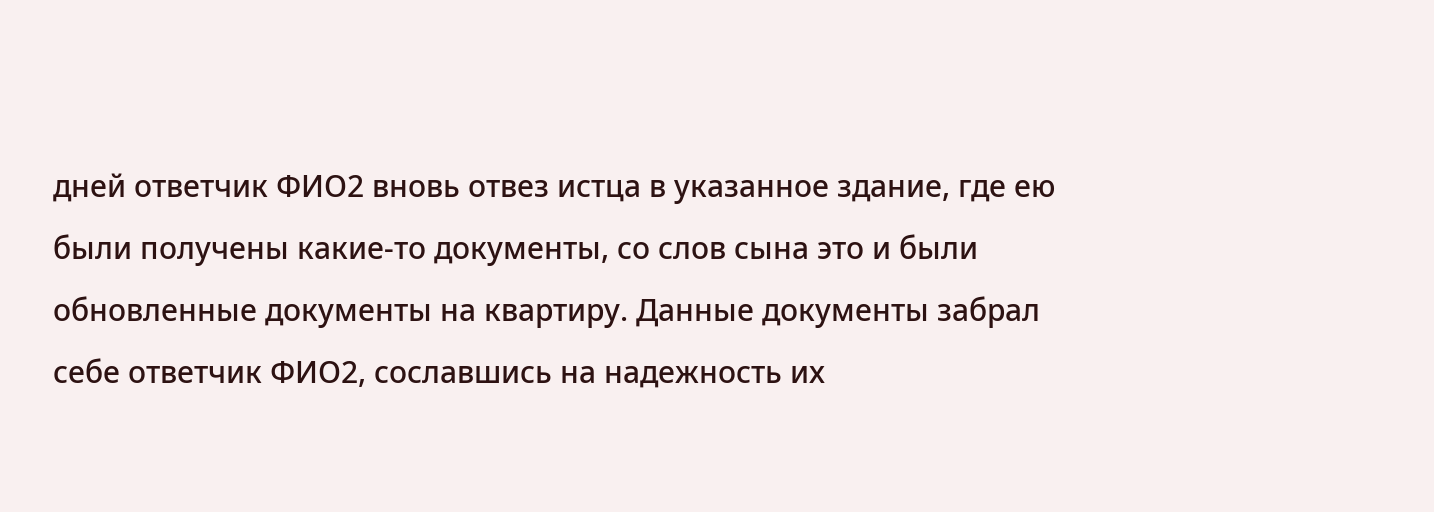дней ответчик ФИО2 вновь отвез истца в указанное здание, где ею были получены какие-то документы, со слов сына это и были обновленные документы на квартиру. Данные документы забрал себе ответчик ФИО2, сославшись на надежность их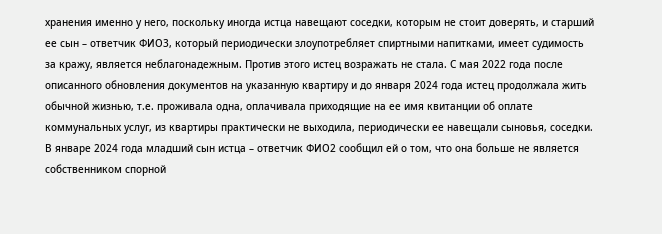хранения именно у него, поскольку иногда истца навещают соседки, которым не стоит доверять, и старший ее сын – ответчик ФИО3, который периодически злоупотребляет спиртными напитками, имеет судимость за кражу, является неблагонадежным. Против этого истец возражать не стала. С мая 2022 года после описанного обновления документов на указанную квартиру и до января 2024 года истец продолжала жить обычной жизнью, т.е. проживала одна, оплачивала приходящие на ее имя квитанции об оплате коммунальных услуг, из квартиры практически не выходила, периодически ее навещали сыновья, соседки. В январе 2024 года младший сын истца – ответчик ФИО2 сообщил ей о том, что она больше не является собственником спорной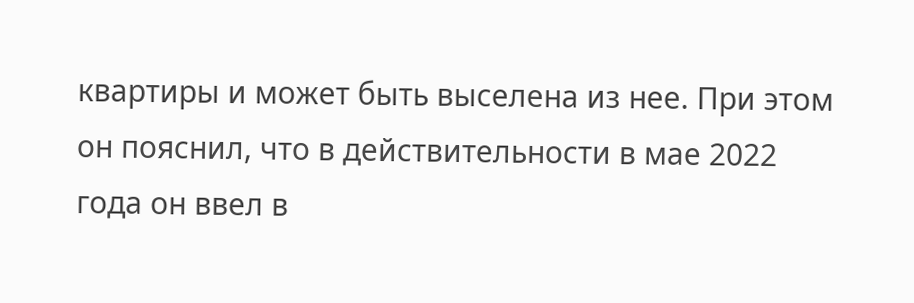квартиры и может быть выселена из нее. При этом он пояснил, что в действительности в мае 2022 года он ввел в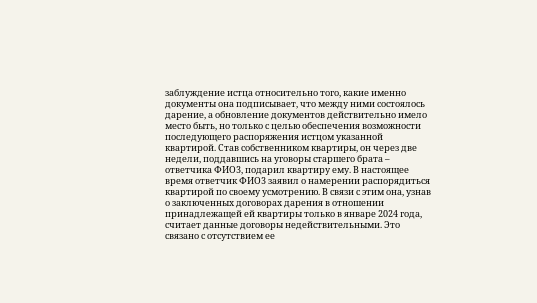заблуждение истца относительно того, какие именно документы она подписывает, что между ними состоялось дарение, а обновление документов действительно имело место быть, но только с целью обеспечения возможности последующего распоряжения истцом указанной квартирой. Став собственником квартиры, он через две недели, поддавшись на уговоры старшего брата – ответчика ФИО3, подарил квартиру ему. В настоящее время ответчик ФИО3 заявил о намерении распорядиться квартирой по своему усмотрению. В связи с этим она, узнав о заключенных договорах дарения в отношении принадлежащей ей квартиры только в январе 2024 года, считает данные договоры недействительными. Это связано с отсутствием ее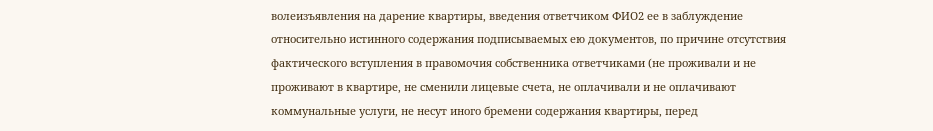волеизъявления на дарение квартиры, введения ответчиком ФИО2 ее в заблуждение относительно истинного содержания подписываемых ею документов, по причине отсутствия фактического вступления в правомочия собственника ответчиками (не проживали и не проживают в квартире, не сменили лицевые счета, не оплачивали и не оплачивают коммунальные услуги, не несут иного бремени содержания квартиры, перед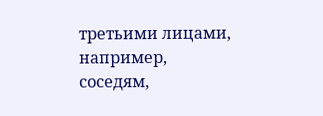третьими лицами, например, соседям,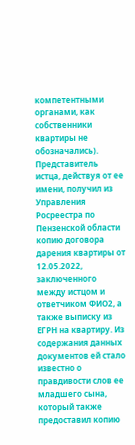компетентными органами, как собственники квартиры не обозначались). Представитель истца, действуя от ее имени, получил из Управления Росреестра по Пензенской области копию договора дарения квартиры от 12.05.2022, заключенного между истцом и ответчиком ФИО2, а также выписку из ЕГРН на квартиру. Из содержания данных документов ей стало известно о правдивости слов ее младшего сына, который также предоставил копию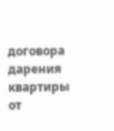договора дарения квартиры от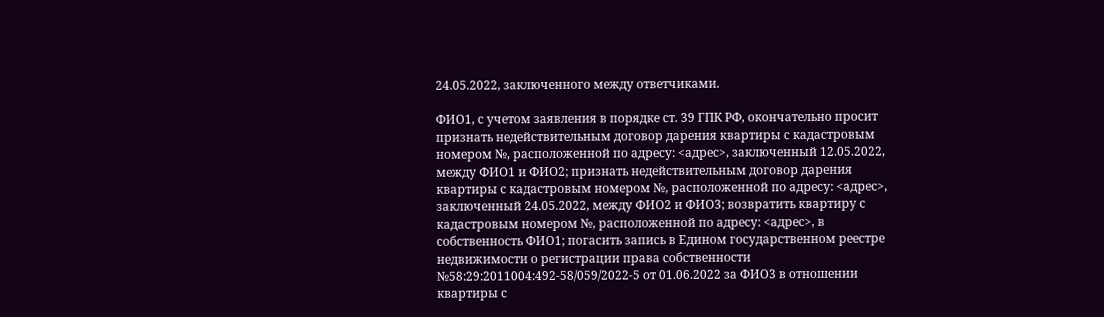24.05.2022, заключенного между ответчиками.

ФИО1, с учетом заявления в порядке ст. 39 ГПК РФ, окончательно просит признать недействительным договор дарения квартиры с кадастровым номером №, расположенной по адресу: <адрес>, заключенный 12.05.2022, между ФИО1 и ФИО2; признать недействительным договор дарения квартиры с кадастровым номером №, расположенной по адресу: <адрес>, заключенный 24.05.2022, между ФИО2 и ФИО3; возвратить квартиру с кадастровым номером №, расположенной по адресу: <адрес>, в собственность ФИО1; погасить запись в Едином государственном реестре недвижимости о регистрации права собственности №58:29:2011004:492-58/059/2022-5 от 01.06.2022 за ФИО3 в отношении квартиры с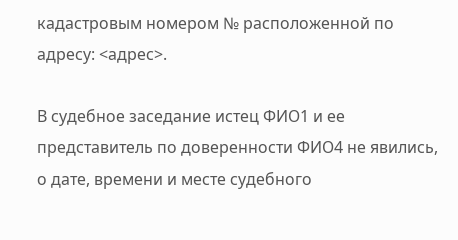кадастровым номером № расположенной по адресу: <адрес>.

В судебное заседание истец ФИО1 и ее представитель по доверенности ФИО4 не явились, о дате, времени и месте судебного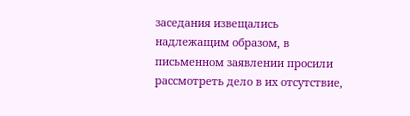заседания извещались надлежащим образом, в письменном заявлении просили рассмотреть дело в их отсутствие,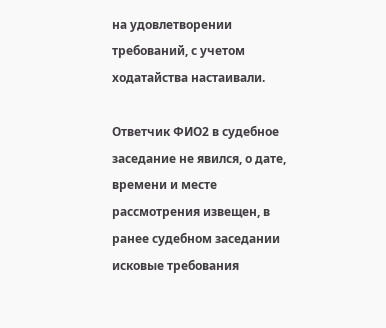на удовлетворении требований, с учетом ходатайства настаивали.

Ответчик ФИО2 в судебное заседание не явился, о дате, времени и месте рассмотрения извещен, в ранее судебном заседании исковые требования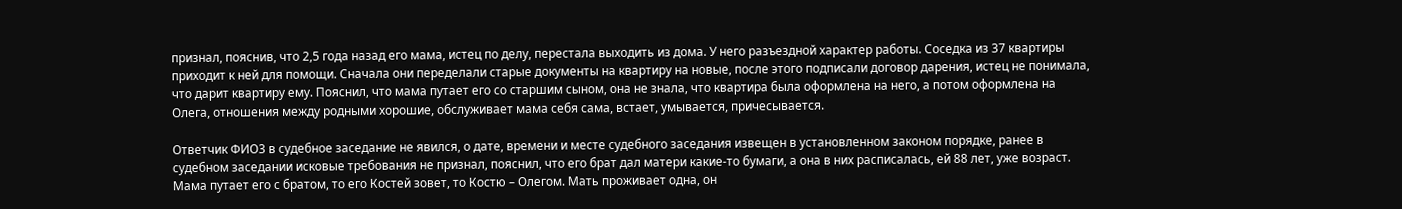признал, пояснив, что 2,5 года назад его мама, истец по делу, перестала выходить из дома. У него разъездной характер работы. Соседка из 37 квартиры приходит к ней для помощи. Сначала они переделали старые документы на квартиру на новые, после этого подписали договор дарения, истец не понимала, что дарит квартиру ему. Пояснил, что мама путает его со старшим сыном, она не знала, что квартира была оформлена на него, а потом оформлена на Олега, отношения между родными хорошие, обслуживает мама себя сама, встает, умывается, причесывается.

Ответчик ФИО3 в судебное заседание не явился, о дате, времени и месте судебного заседания извещен в установленном законом порядке, ранее в судебном заседании исковые требования не признал, пояснил, что его брат дал матери какие-то бумаги, а она в них расписалась, ей 88 лет, уже возраст. Мама путает его с братом, то его Костей зовет, то Костю – Олегом. Мать проживает одна, он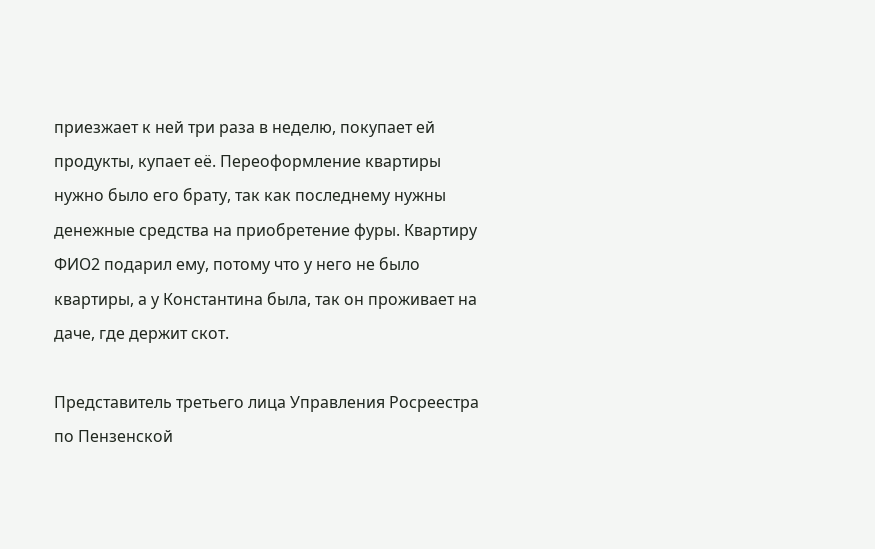приезжает к ней три раза в неделю, покупает ей продукты, купает её. Переоформление квартиры нужно было его брату, так как последнему нужны денежные средства на приобретение фуры. Квартиру ФИО2 подарил ему, потому что у него не было квартиры, а у Константина была, так он проживает на даче, где держит скот.

Представитель третьего лица Управления Росреестра по Пензенской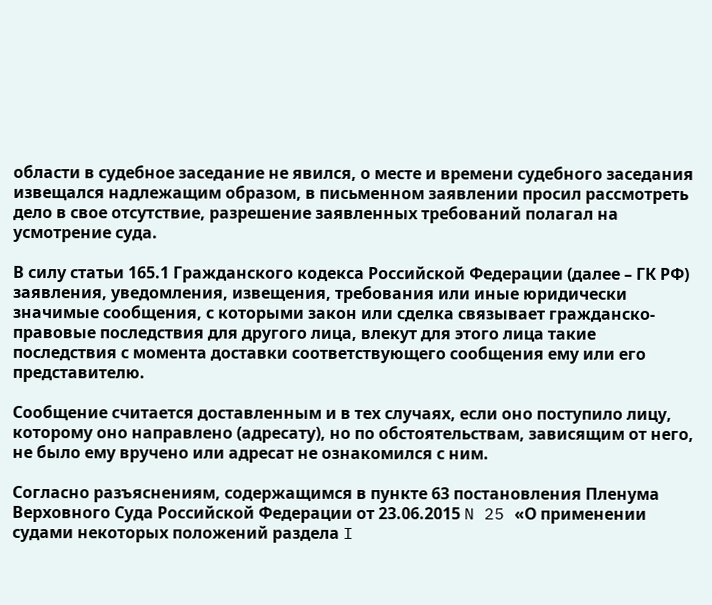области в судебное заседание не явился, о месте и времени судебного заседания извещался надлежащим образом, в письменном заявлении просил рассмотреть дело в свое отсутствие, разрешение заявленных требований полагал на усмотрение суда.

В силу статьи 165.1 Гражданского кодекса Российской Федерации (далее – ГК РФ) заявления, уведомления, извещения, требования или иные юридически значимые сообщения, с которыми закон или сделка связывает гражданско-правовые последствия для другого лица, влекут для этого лица такие последствия с момента доставки соответствующего сообщения ему или его представителю.

Сообщение считается доставленным и в тех случаях, если оно поступило лицу, которому оно направлено (адресату), но по обстоятельствам, зависящим от него, не было ему вручено или адресат не ознакомился с ним.

Согласно разъяснениям, содержащимся в пункте 63 постановления Пленума Верховного Суда Российской Федерации от 23.06.2015 N 25 «О применении судами некоторых положений раздела I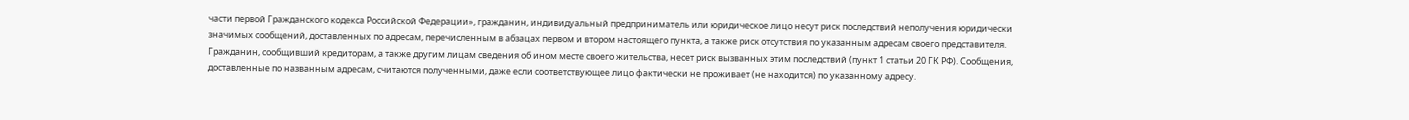части первой Гражданского кодекса Российской Федерации», гражданин, индивидуальный предприниматель или юридическое лицо несут риск последствий неполучения юридически значимых сообщений, доставленных по адресам, перечисленным в абзацах первом и втором настоящего пункта, а также риск отсутствия по указанным адресам своего представителя. Гражданин, сообщивший кредиторам, а также другим лицам сведения об ином месте своего жительства, несет риск вызванных этим последствий (пункт 1 статьи 20 ГК РФ). Сообщения, доставленные по названным адресам, считаются полученными, даже если соответствующее лицо фактически не проживает (не находится) по указанному адресу.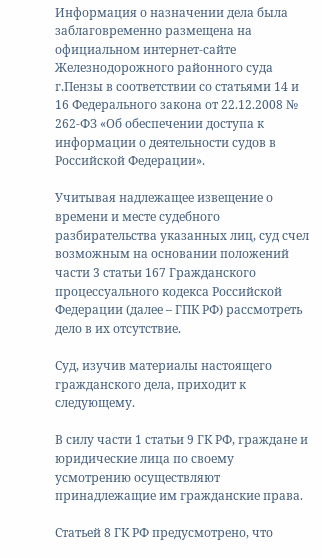Информация о назначении дела была заблаговременно размещена на официальном интернет-сайте Железнодорожного районного суда г.Пензы в соответствии со статьями 14 и 16 Федерального закона от 22.12.2008 № 262-ФЗ «Об обеспечении доступа к информации о деятельности судов в Российской Федерации».

Учитывая надлежащее извещение о времени и месте судебного разбирательства указанных лиц, суд счел возможным на основании положений части 3 статьи 167 Гражданского процессуального кодекса Российской Федерации (далее – ГПК РФ) рассмотреть дело в их отсутствие.

Суд, изучив материалы настоящего гражданского дела, приходит к следующему.

В силу части 1 статьи 9 ГК РФ, граждане и юридические лица по своему усмотрению осуществляют принадлежащие им гражданские права.

Статьей 8 ГК РФ предусмотрено, что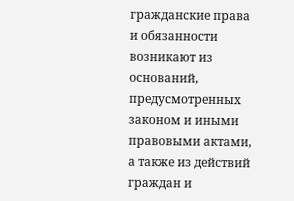гражданские права и обязанности возникают из оснований, предусмотренных законом и иными правовыми актами, а также из действий граждан и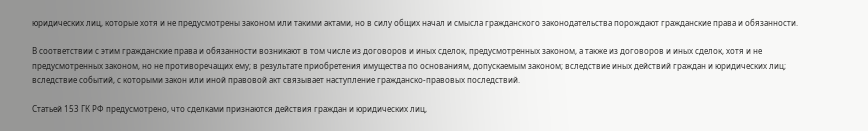юридических лиц, которые хотя и не предусмотрены законом или такими актами, но в силу общих начал и смысла гражданского законодательства порождают гражданские права и обязанности.

В соответствии с этим гражданские права и обязанности возникают в том числе из договоров и иных сделок, предусмотренных законом, а также из договоров и иных сделок, хотя и не предусмотренных законом, но не противоречащих ему; в результате приобретения имущества по основаниям, допускаемым законом; вследствие иных действий граждан и юридических лиц; вследствие событий, с которыми закон или иной правовой акт связывает наступление гражданско-правовых последствий.

Статьей 153 ГК РФ предусмотрено, что сделками признаются действия граждан и юридических лиц,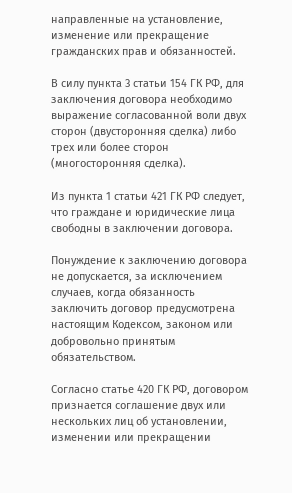направленные на установление, изменение или прекращение гражданских прав и обязанностей.

В силу пункта 3 статьи 154 ГК РФ, для заключения договора необходимо выражение согласованной воли двух сторон (двусторонняя сделка) либо трех или более сторон (многосторонняя сделка).

Из пункта 1 статьи 421 ГК РФ следует, что граждане и юридические лица свободны в заключении договора.

Понуждение к заключению договора не допускается, за исключением случаев, когда обязанность заключить договор предусмотрена настоящим Кодексом, законом или добровольно принятым обязательством.

Согласно статье 420 ГК РФ, договором признается соглашение двух или нескольких лиц об установлении, изменении или прекращении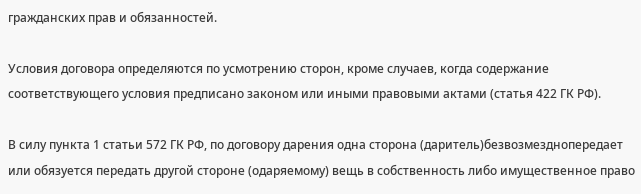гражданских прав и обязанностей.

Условия договора определяются по усмотрению сторон, кроме случаев, когда содержание соответствующего условия предписано законом или иными правовыми актами (статья 422 ГК РФ).

В силу пункта 1 статьи 572 ГК РФ, по договору дарения одна сторона (даритель)безвозмезднопередает или обязуется передать другой стороне (одаряемому) вещь в собственность либо имущественное право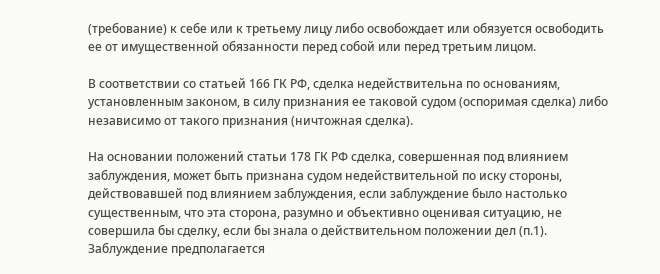(требование) к себе или к третьему лицу либо освобождает или обязуется освободить ее от имущественной обязанности перед собой или перед третьим лицом.

В соответствии со статьей 166 ГК РФ, сделка недействительна по основаниям, установленным законом, в силу признания ее таковой судом (оспоримая сделка) либо независимо от такого признания (ничтожная сделка).

На основании положений статьи 178 ГК РФ сделка, совершенная под влиянием заблуждения, может быть признана судом недействительной по иску стороны, действовавшей под влиянием заблуждения, если заблуждение было настолько существенным, что эта сторона, разумно и объективно оценивая ситуацию, не совершила бы сделку, если бы знала о действительном положении дел (п.1). Заблуждение предполагается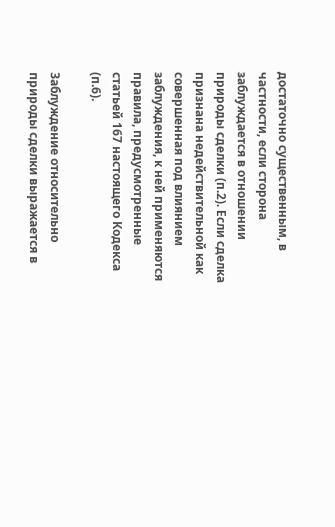достаточно существенным, в частности, если сторона заблуждается в отношении природы сделки (п.2). Если сделка признана недействительной как совершенная под влиянием заблуждения, к ней применяются правила, предусмотренные статьей 167 настоящего Кодекса (п.6).

Заблуждение относительно природы сделки выражается в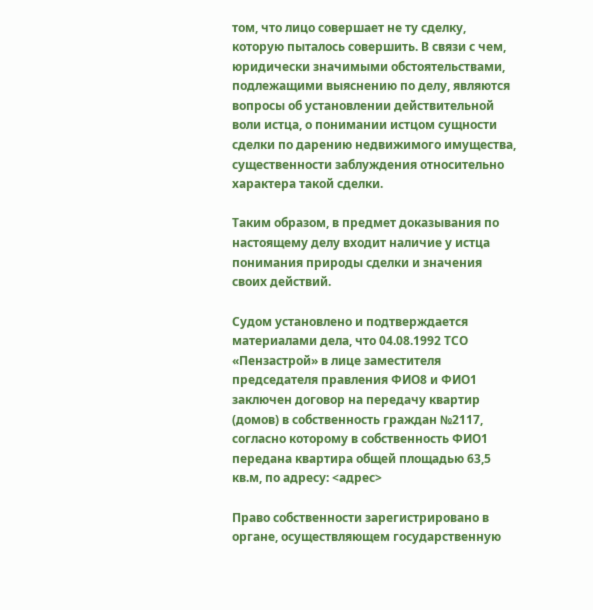том, что лицо совершает не ту сделку, которую пыталось совершить. В связи с чем, юридически значимыми обстоятельствами, подлежащими выяснению по делу, являются вопросы об установлении действительной воли истца, о понимании истцом сущности сделки по дарению недвижимого имущества, существенности заблуждения относительно характера такой сделки.

Таким образом, в предмет доказывания по настоящему делу входит наличие у истца понимания природы сделки и значения своих действий.

Судом установлено и подтверждается материалами дела, что 04.08.1992 ТСО «Пензастрой» в лице заместителя председателя правления ФИО8 и ФИО1 заключен договор на передачу квартир (домов) в собственность граждан №2117, согласно которому в собственность ФИО1 передана квартира общей площадью 63,5 кв.м, по адресу: <адрес>

Право собственности зарегистрировано в органе, осуществляющем государственную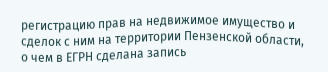регистрацию прав на недвижимое имущество и сделок с ним на территории Пензенской области, о чем в ЕГРН сделана запись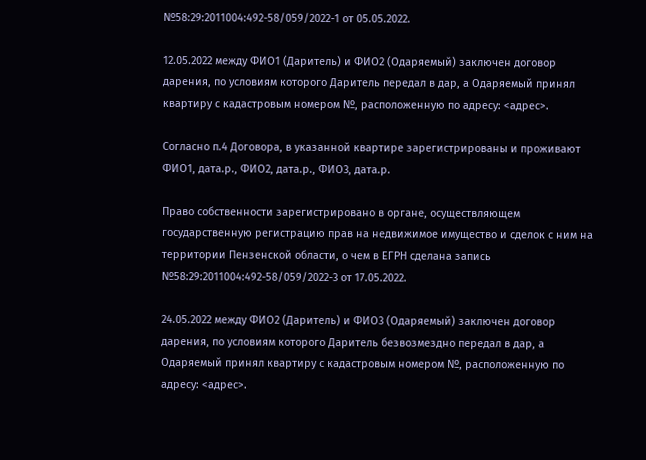№58:29:2011004:492-58/059/2022-1 от 05.05.2022.

12.05.2022 между ФИО1 (Даритель) и ФИО2 (Одаряемый) заключен договор дарения, по условиям которого Даритель передал в дар, а Одаряемый принял квартиру с кадастровым номером №, расположенную по адресу: <адрес>.

Согласно п.4 Договора, в указанной квартире зарегистрированы и проживают ФИО1, дата.р., ФИО2, дата.р., ФИО3, дата.р.

Право собственности зарегистрировано в органе, осуществляющем государственную регистрацию прав на недвижимое имущество и сделок с ним на территории Пензенской области, о чем в ЕГРН сделана запись №58:29:2011004:492-58/059/2022-3 от 17.05.2022.

24.05.2022 между ФИО2 (Даритель) и ФИО3 (Одаряемый) заключен договор дарения, по условиям которого Даритель безвозмездно передал в дар, а Одаряемый принял квартиру с кадастровым номером №, расположенную по адресу: <адрес>.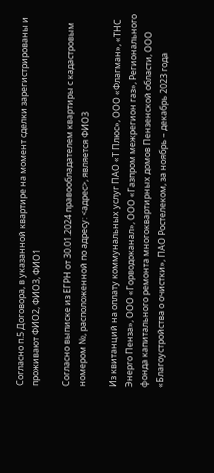Согласно п.5 Договора, в указанной квартире на момент сделки зарегистрированы и проживают ФИО2, ФИО3, ФИО1

Согласно выписке из ЕГРН от 30.01.2024 правообладателем квартиры с кадастровым номером №, расположенной по адресу: <адрес>, является ФИО3

Из квитанций на оплату коммунальных услуг ПАО «Т Плюс», ООО «Флагман», «ТНС Энерго Пенза», ООО «Горводоканал», ООО «Газпром межрегион газ», Регионального фонда капитального ремонта многоквартирных домов Пензенской области, ООО «Благоустройства о очистки», ПАО Ростелеком, за ноябрь – декабрь 2023 года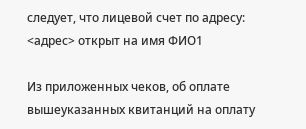следует, что лицевой счет по адресу: <адрес> открыт на имя ФИО1

Из приложенных чеков, об оплате вышеуказанных квитанций на оплату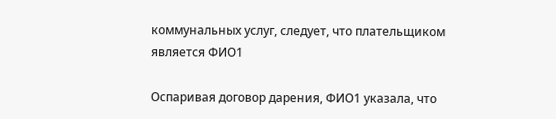коммунальных услуг, следует, что плательщиком является ФИО1

Оспаривая договор дарения, ФИО1 указала, что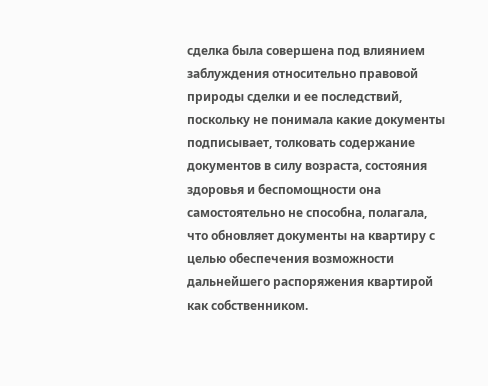сделка была совершена под влиянием заблуждения относительно правовой природы сделки и ее последствий, поскольку не понимала какие документы подписывает, толковать содержание документов в силу возраста, состояния здоровья и беспомощности она самостоятельно не способна, полагала, что обновляет документы на квартиру с целью обеспечения возможности дальнейшего распоряжения квартирой как собственником.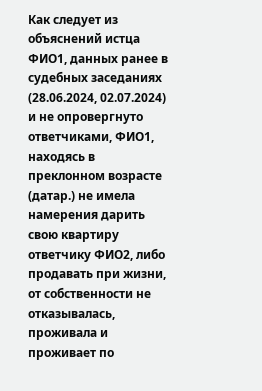Как следует из объяснений истца ФИО1, данных ранее в судебных заседаниях (28.06.2024, 02.07.2024) и не опровергнуто ответчиками, ФИО1, находясь в преклонном возрасте (датар.) не имела намерения дарить свою квартиру ответчику ФИО2, либо продавать при жизни, от собственности не отказывалась, проживала и проживает по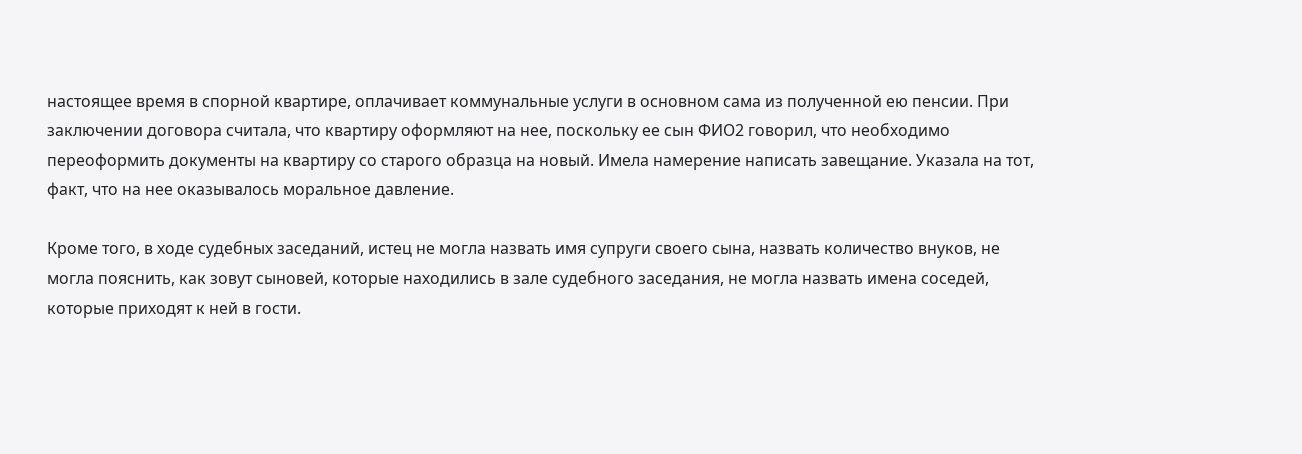настоящее время в спорной квартире, оплачивает коммунальные услуги в основном сама из полученной ею пенсии. При заключении договора считала, что квартиру оформляют на нее, поскольку ее сын ФИО2 говорил, что необходимо переоформить документы на квартиру со старого образца на новый. Имела намерение написать завещание. Указала на тот, факт, что на нее оказывалось моральное давление.

Кроме того, в ходе судебных заседаний, истец не могла назвать имя супруги своего сына, назвать количество внуков, не могла пояснить, как зовут сыновей, которые находились в зале судебного заседания, не могла назвать имена соседей, которые приходят к ней в гости.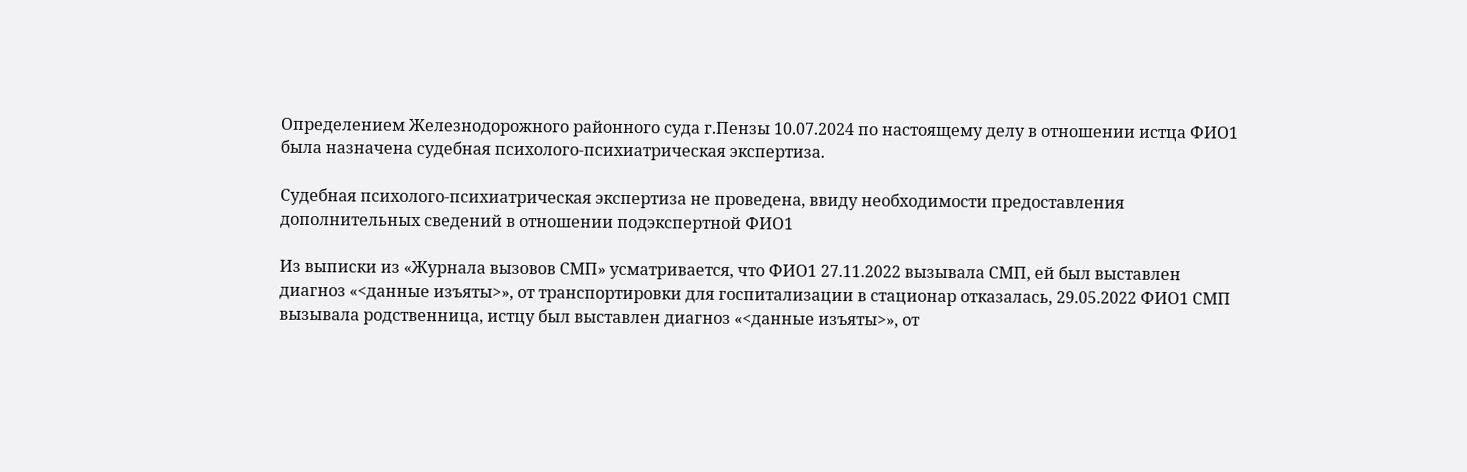Определением Железнодорожного районного суда г.Пензы 10.07.2024 по настоящему делу в отношении истца ФИО1 была назначена судебная психолого-психиатрическая экспертиза.

Судебная психолого-психиатрическая экспертиза не проведена, ввиду необходимости предоставления дополнительных сведений в отношении подэкспертной ФИО1

Из выписки из «Журнала вызовов СМП» усматривается, что ФИО1 27.11.2022 вызывала СМП, ей был выставлен диагноз «<данные изъяты>», от транспортировки для госпитализации в стационар отказалась, 29.05.2022 ФИО1 СМП вызывала родственница, истцу был выставлен диагноз «<данные изъяты>», от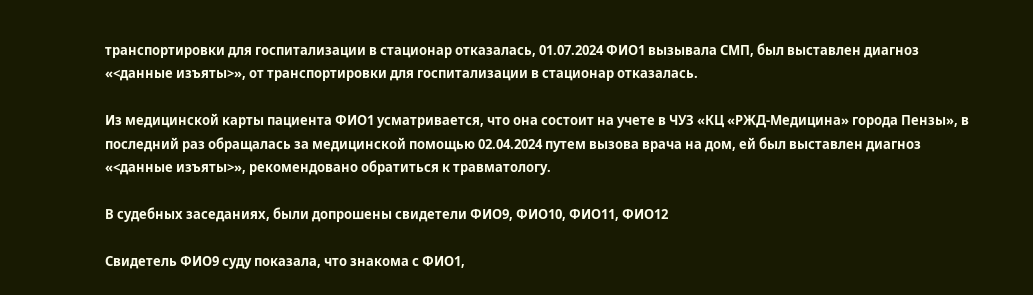транспортировки для госпитализации в стационар отказалась, 01.07.2024 ФИО1 вызывала СМП, был выставлен диагноз «<данные изъяты>», от транспортировки для госпитализации в стационар отказалась.

Из медицинской карты пациента ФИО1 усматривается, что она состоит на учете в ЧУЗ «КЦ «РЖД-Медицина» города Пензы», в последний раз обращалась за медицинской помощью 02.04.2024 путем вызова врача на дом, ей был выставлен диагноз «<данные изъяты>», рекомендовано обратиться к травматологу.

В судебных заседаниях, были допрошены свидетели ФИО9, ФИО10, ФИО11, ФИО12

Свидетель ФИО9 суду показала, что знакома с ФИО1,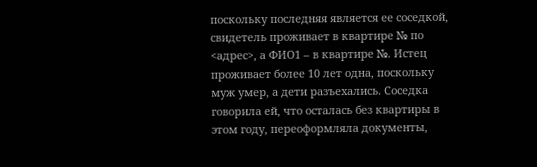поскольку последняя является ее соседкой, свидетель проживает в квартире № по <адрес>, а ФИО1 – в квартире №. Истец проживает более 10 лет одна, поскольку муж умер, а дети разъехались. Соседка говорила ей, что осталась без квартиры в этом году, переоформляла документы,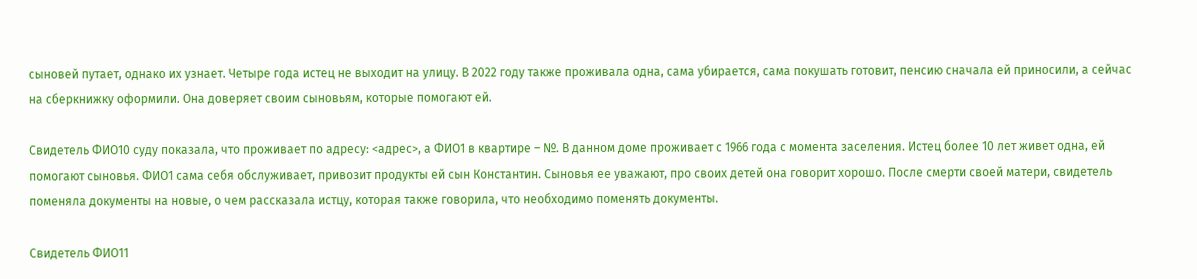сыновей путает, однако их узнает. Четыре года истец не выходит на улицу. В 2022 году также проживала одна, сама убирается, сама покушать готовит, пенсию сначала ей приносили, а сейчас на сберкнижку оформили. Она доверяет своим сыновьям, которые помогают ей.

Свидетель ФИО10 суду показала, что проживает по адресу: <адрес>, а ФИО1 в квартире – №. В данном доме проживает с 1966 года с момента заселения. Истец более 10 лет живет одна, ей помогают сыновья. ФИО1 сама себя обслуживает, привозит продукты ей сын Константин. Сыновья ее уважают, про своих детей она говорит хорошо. После смерти своей матери, свидетель поменяла документы на новые, о чем рассказала истцу, которая также говорила, что необходимо поменять документы.

Свидетель ФИО11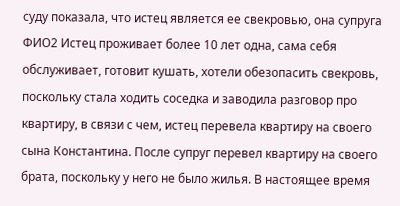суду показала, что истец является ее свекровью, она супруга ФИО2 Истец проживает более 10 лет одна, сама себя обслуживает, готовит кушать, хотели обезопасить свекровь, поскольку стала ходить соседка и заводила разговор про квартиру, в связи с чем, истец перевела квартиру на своего сына Константина. После супруг перевел квартиру на своего брата, поскольку у него не было жилья. В настоящее время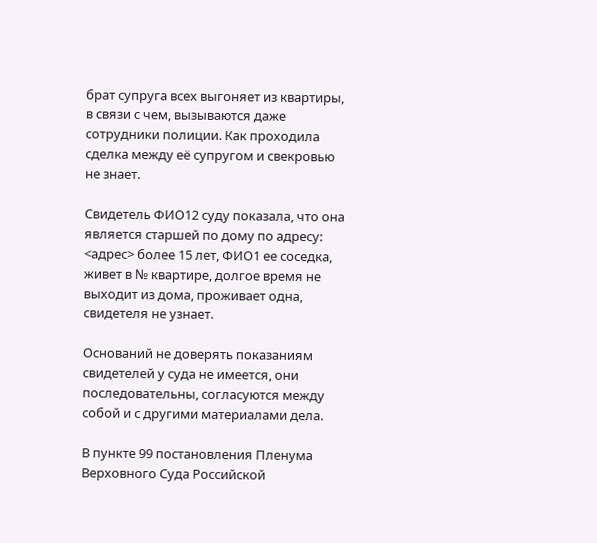брат супруга всех выгоняет из квартиры, в связи с чем, вызываются даже сотрудники полиции. Как проходила сделка между её супругом и свекровью не знает.

Свидетель ФИО12 суду показала, что она является старшей по дому по адресу: <адрес> более 15 лет, ФИО1 ее соседка, живет в № квартире, долгое время не выходит из дома, проживает одна, свидетеля не узнает.

Оснований не доверять показаниям свидетелей у суда не имеется, они последовательны, согласуются между собой и с другими материалами дела.

В пункте 99 постановления Пленума Верховного Суда Российской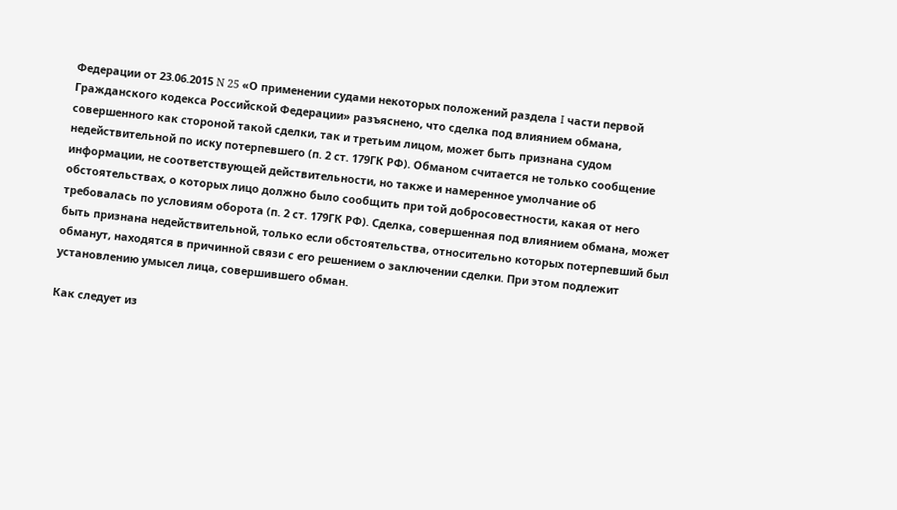Федерации от 23.06.2015 N 25 «О применении судами некоторых положений раздела I части первой Гражданского кодекса Российской Федерации» разъяснено, что сделка под влиянием обмана, совершенного как стороной такой сделки, так и третьим лицом, может быть признана судом недействительной по иску потерпевшего (п. 2 ст. 179ГК РФ). Обманом считается не только сообщение информации, не соответствующей действительности, но также и намеренное умолчание об обстоятельствах, о которых лицо должно было сообщить при той добросовестности, какая от него требовалась по условиям оборота (п. 2 ст. 179ГК РФ). Сделка, совершенная под влиянием обмана, может быть признана недействительной, только если обстоятельства, относительно которых потерпевший был обманут, находятся в причинной связи с его решением о заключении сделки. При этом подлежит установлению умысел лица, совершившего обман.

Как следует из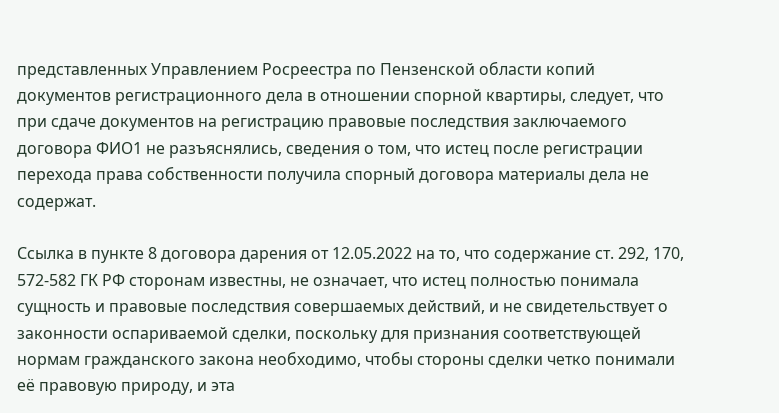представленных Управлением Росреестра по Пензенской области копий документов регистрационного дела в отношении спорной квартиры, следует, что при сдаче документов на регистрацию правовые последствия заключаемого договора ФИО1 не разъяснялись, сведения о том, что истец после регистрации перехода права собственности получила спорный договора материалы дела не содержат.

Ссылка в пункте 8 договора дарения от 12.05.2022 на то, что содержание ст. 292, 170, 572-582 ГК РФ сторонам известны, не означает, что истец полностью понимала сущность и правовые последствия совершаемых действий, и не свидетельствует о законности оспариваемой сделки, поскольку для признания соответствующей нормам гражданского закона необходимо, чтобы стороны сделки четко понимали её правовую природу, и эта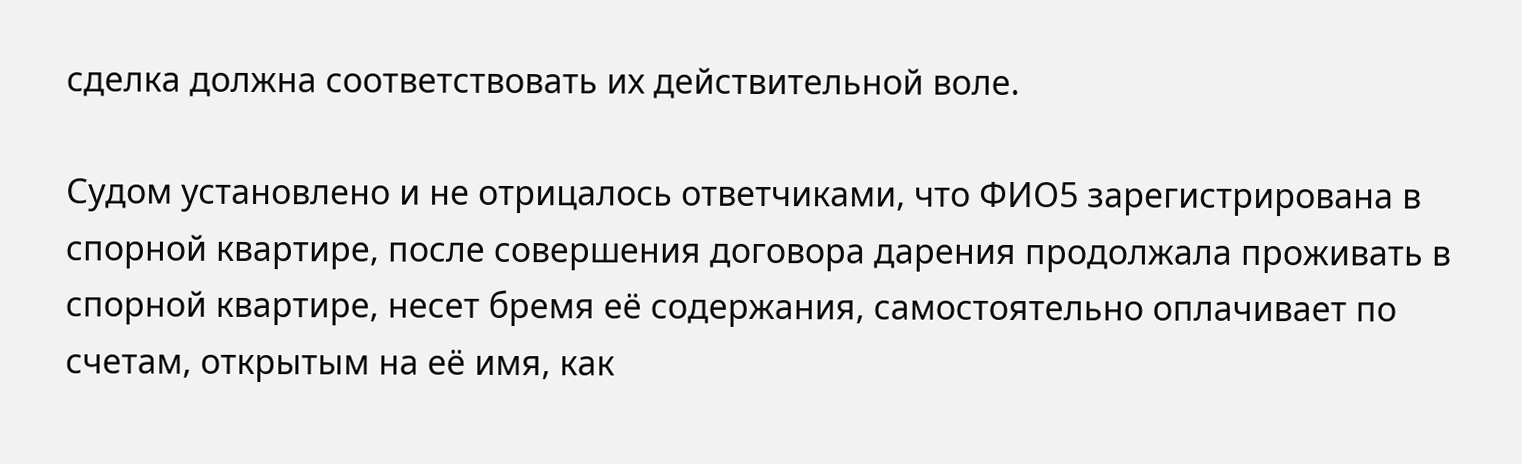сделка должна соответствовать их действительной воле.

Судом установлено и не отрицалось ответчиками, что ФИО5 зарегистрирована в спорной квартире, после совершения договора дарения продолжала проживать в спорной квартире, несет бремя её содержания, самостоятельно оплачивает по счетам, открытым на её имя, как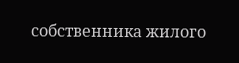собственника жилого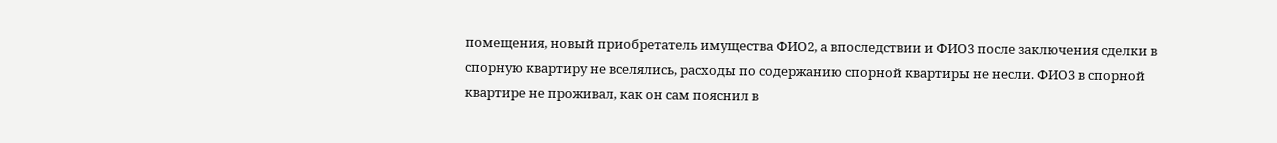помещения, новый приобретатель имущества ФИО2, а впоследствии и ФИО3 после заключения сделки в спорную квартиру не вселялись, расходы по содержанию спорной квартиры не несли. ФИО3 в спорной квартире не проживал, как он сам пояснил в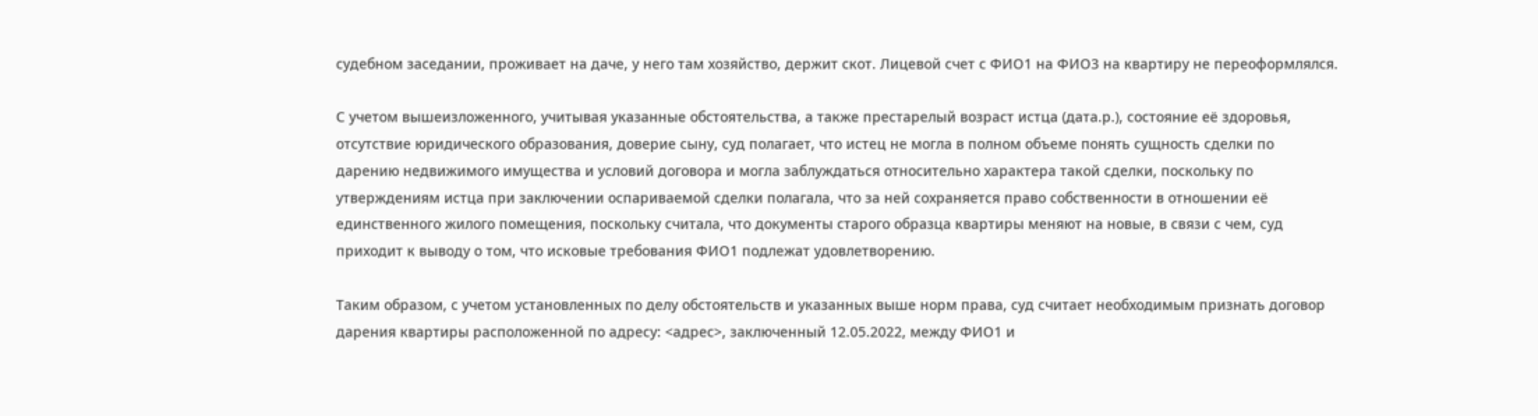судебном заседании, проживает на даче, у него там хозяйство, держит скот. Лицевой счет с ФИО1 на ФИО3 на квартиру не переоформлялся.

С учетом вышеизложенного, учитывая указанные обстоятельства, а также престарелый возраст истца (дата.р.), состояние её здоровья, отсутствие юридического образования, доверие сыну, суд полагает, что истец не могла в полном объеме понять сущность сделки по дарению недвижимого имущества и условий договора и могла заблуждаться относительно характера такой сделки, поскольку по утверждениям истца при заключении оспариваемой сделки полагала, что за ней сохраняется право собственности в отношении её единственного жилого помещения, поскольку считала, что документы старого образца квартиры меняют на новые, в связи с чем, суд приходит к выводу о том, что исковые требования ФИО1 подлежат удовлетворению.

Таким образом, с учетом установленных по делу обстоятельств и указанных выше норм права, суд считает необходимым признать договор дарения квартиры расположенной по адресу: <адрес>, заключенный 12.05.2022, между ФИО1 и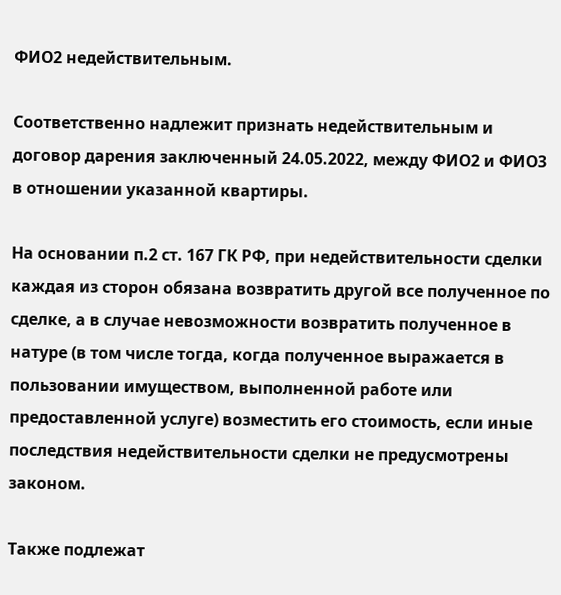ФИО2 недействительным.

Соответственно надлежит признать недействительным и договор дарения заключенный 24.05.2022, между ФИО2 и ФИО3 в отношении указанной квартиры.

На основании п.2 ст. 167 ГК РФ, при недействительности сделки каждая из сторон обязана возвратить другой все полученное по сделке, а в случае невозможности возвратить полученное в натуре (в том числе тогда, когда полученное выражается в пользовании имуществом, выполненной работе или предоставленной услуге) возместить его стоимость, если иные последствия недействительности сделки не предусмотрены законом.

Также подлежат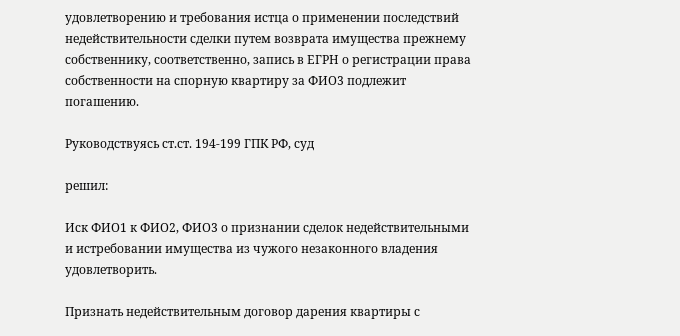удовлетворению и требования истца о применении последствий недействительности сделки путем возврата имущества прежнему собственнику, соответственно, запись в ЕГРН о регистрации права собственности на спорную квартиру за ФИО3 подлежит погашению.

Руководствуясь ст.ст. 194-199 ГПК РФ, суд

решил:

Иск ФИО1 к ФИО2, ФИО3 о признании сделок недействительными и истребовании имущества из чужого незаконного владения удовлетворить.

Признать недействительным договор дарения квартиры с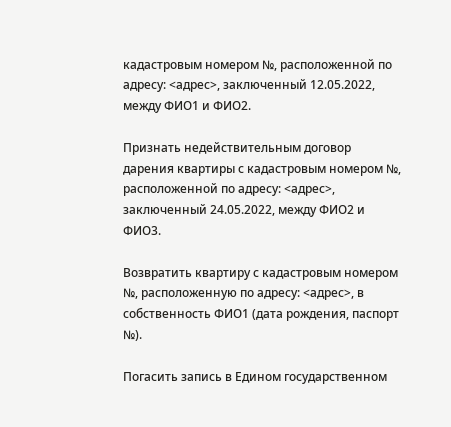кадастровым номером №, расположенной по адресу: <адрес>, заключенный 12.05.2022, между ФИО1 и ФИО2.

Признать недействительным договор дарения квартиры с кадастровым номером №, расположенной по адресу: <адрес>, заключенный 24.05.2022, между ФИО2 и ФИО3.

Возвратить квартиру с кадастровым номером №, расположенную по адресу: <адрес>, в собственность ФИО1 (дата рождения, паспорт №).

Погасить запись в Едином государственном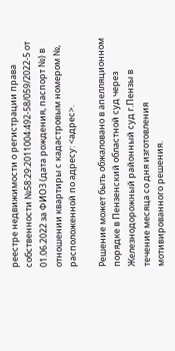реестре недвижимости о регистрации права собственности №58:29:2011004:492-58/059/2022-5 от 01.06.2022 за ФИО3 (дата рождения, паспорт №) в отношении квартиры с кадастровым номером №, расположенной по адресу: <адрес>.

Решение может быть обжаловано в апелляционном порядке в Пензенский областной суд через Железнодорожный районный суд г.Пензы в течение месяца со дня изготовления мотивированного решения.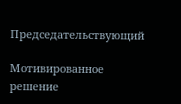Председательствующий

Мотивированное решение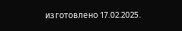изготовлено 17.02.2025.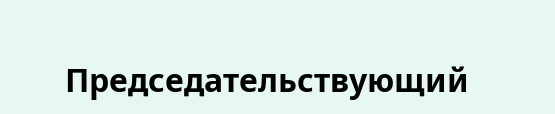Председательствующий